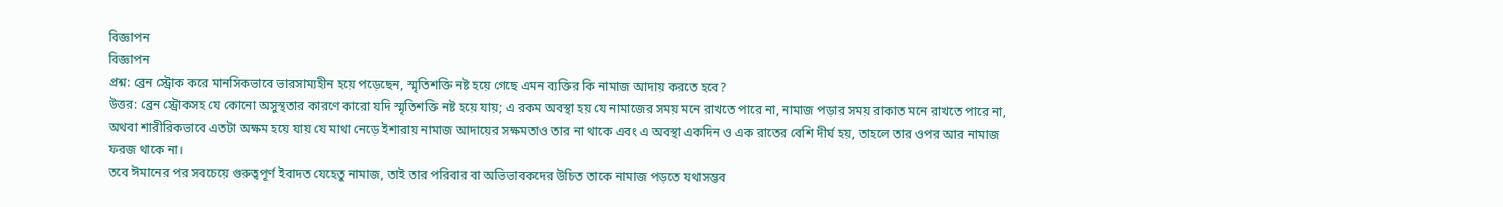বিজ্ঞাপন
বিজ্ঞাপন
প্রশ্ন: ব্রেন স্ট্রোক করে মানসিকভাবে ভারসাম্যহীন হয়ে পড়েছেন, স্মৃতিশক্তি নষ্ট হয়ে গেছে এমন ব্যক্তির কি নামাজ আদায় করতে হবে?
উত্তর: ব্রেন স্ট্রোকসহ যে কোনো অসুস্থতার কারণে কারো যদি স্মৃতিশক্তি নষ্ট হয়ে যায়; এ রকম অবস্থা হয় যে নামাজের সময় মনে রাখতে পারে না, নামাজ পড়ার সময় রাকাত মনে রাখতে পারে না, অথবা শারীরিকভাবে এতটা অক্ষম হয়ে যায় যে মাথা নেড়ে ইশারায় নামাজ আদায়ের সক্ষমতাও তার না থাকে এবং এ অবস্থা একদিন ও এক রাতের বেশি দীর্ঘ হয়, তাহলে তার ওপর আর নামাজ ফরজ থাকে না।
তবে ঈমানের পর সবচেয়ে গুরুত্বপূর্ণ ইবাদত যেহেতু নামাজ, তাই তার পরিবার বা অভিভাবকদের উচিত তাকে নামাজ পড়তে যথাসম্ভব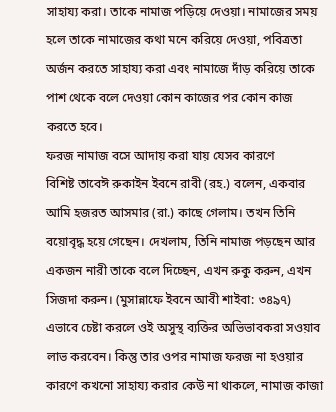সাহায্য করা। তাকে নামাজ পড়িয়ে দেওয়া। নামাজের সময় হলে তাকে নামাজের কথা মনে করিয়ে দেওয়া, পবিত্রতা অর্জন করতে সাহায্য করা এবং নামাজে দাঁড় করিয়ে তাকে পাশ থেকে বলে দেওয়া কোন কাজের পর কোন কাজ করতে হবে।
ফরজ নামাজ বসে আদায় করা যায় যেসব কারণে
বিশিষ্ট তাবেঈ রুকাইন ইবনে রাবী (রহ.) বলেন, একবার আমি হজরত আসমার (রা.) কাছে গেলাম। তখন তিনি বয়োবৃদ্ধ হয়ে গেছেন। দেখলাম, তিনি নামাজ পড়ছেন আর একজন নারী তাকে বলে দিচ্ছেন, এখন রুকু করুন, এখন সিজদা করুন। (মুসান্নাফে ইবনে আবী শাইবা: ৩৪৯৭)
এভাবে চেষ্টা করলে ওই অসুস্থ ব্যক্তির অভিভাবকরা সওয়াব লাভ করবেন। কিন্তু তার ওপর নামাজ ফরজ না হওয়ার কারণে কখনো সাহায্য করার কেউ না থাকলে, নামাজ কাজা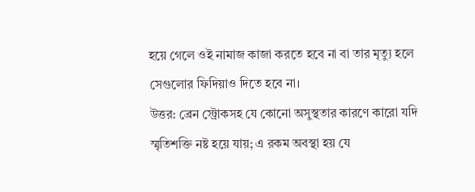হয়ে গেলে ওই নামাজ কাজা করতে হবে না বা তার মৃত্যু হলে সেগুলোর ফিদিয়াও দিতে হবে না।
উত্তর: ব্রেন স্ট্রোকসহ যে কোনো অসুস্থতার কারণে কারো যদি স্মৃতিশক্তি নষ্ট হয়ে যায়; এ রকম অবস্থা হয় যে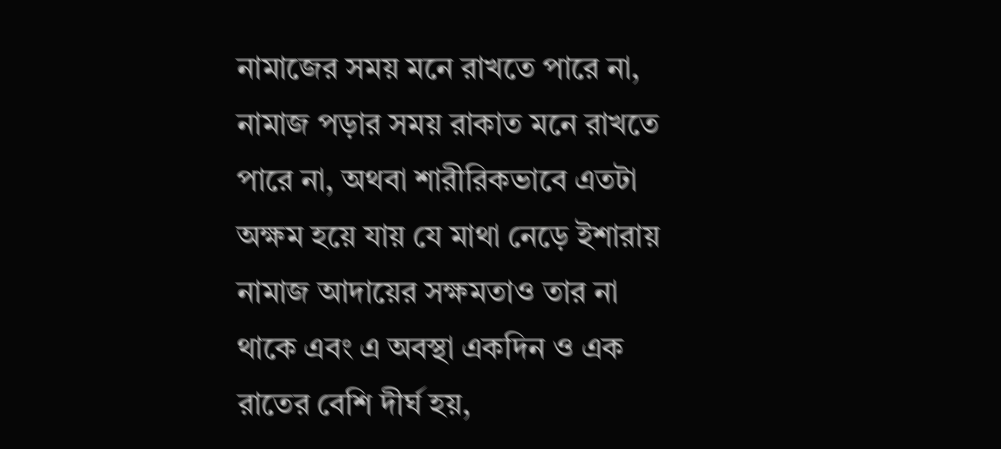নামাজের সময় মনে রাখতে পারে না, নামাজ পড়ার সময় রাকাত মনে রাখতে পারে না, অথবা শারীরিকভাবে এতটা অক্ষম হয়ে যায় যে মাথা নেড়ে ইশারায় নামাজ আদায়ের সক্ষমতাও তার না থাকে এবং এ অবস্থা একদিন ও এক রাতের বেশি দীর্ঘ হয়,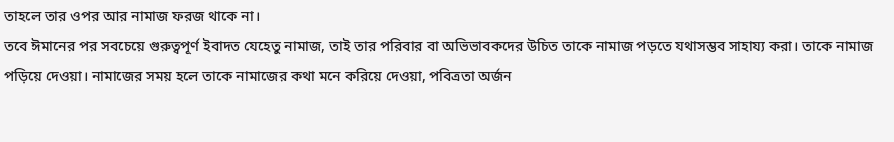তাহলে তার ওপর আর নামাজ ফরজ থাকে না।
তবে ঈমানের পর সবচেয়ে গুরুত্বপূর্ণ ইবাদত যেহেতু নামাজ, তাই তার পরিবার বা অভিভাবকদের উচিত তাকে নামাজ পড়তে যথাসম্ভব সাহায্য করা। তাকে নামাজ পড়িয়ে দেওয়া। নামাজের সময় হলে তাকে নামাজের কথা মনে করিয়ে দেওয়া, পবিত্রতা অর্জন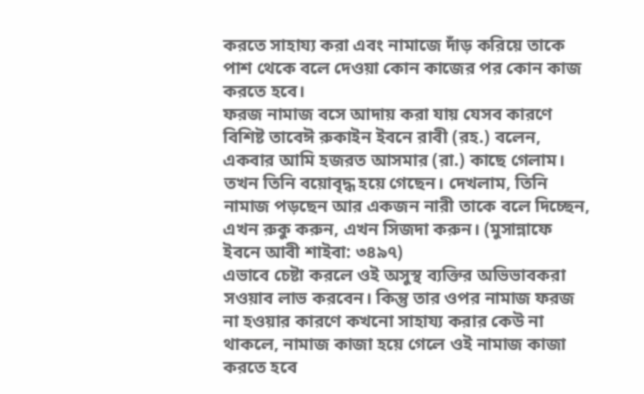করতে সাহায্য করা এবং নামাজে দাঁড় করিয়ে তাকে পাশ থেকে বলে দেওয়া কোন কাজের পর কোন কাজ করতে হবে।
ফরজ নামাজ বসে আদায় করা যায় যেসব কারণে
বিশিষ্ট তাবেঈ রুকাইন ইবনে রাবী (রহ.) বলেন, একবার আমি হজরত আসমার (রা.) কাছে গেলাম। তখন তিনি বয়োবৃদ্ধ হয়ে গেছেন। দেখলাম, তিনি নামাজ পড়ছেন আর একজন নারী তাকে বলে দিচ্ছেন, এখন রুকু করুন, এখন সিজদা করুন। (মুসান্নাফে ইবনে আবী শাইবা: ৩৪৯৭)
এভাবে চেষ্টা করলে ওই অসুস্থ ব্যক্তির অভিভাবকরা সওয়াব লাভ করবেন। কিন্তু তার ওপর নামাজ ফরজ না হওয়ার কারণে কখনো সাহায্য করার কেউ না থাকলে, নামাজ কাজা হয়ে গেলে ওই নামাজ কাজা করতে হবে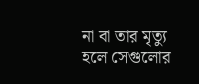না বা তার মৃত্যু হলে সেগুলোর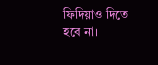ফিদিয়াও দিতে হবে না।